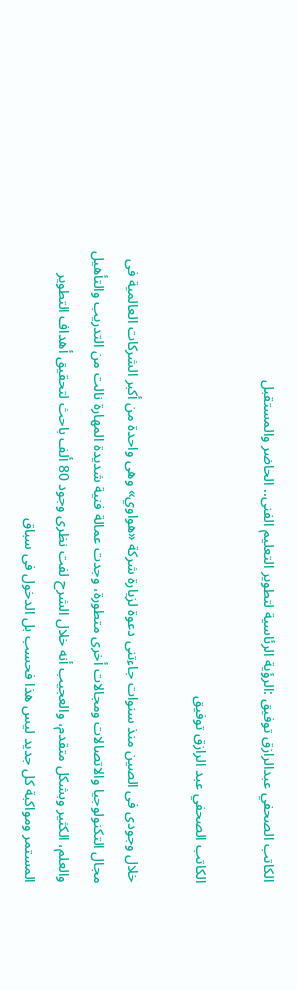الكاتب الصحفي عبدالرازق توفيق :الرؤية الرئاسية لتطوير التعليم الفنى.. الحاضر والمستقبل

الكاتب الصحفي عبد الرازق توفيق

خلال وجودى فى الصين منذ سنوات جاءتنى دعوة لزيارة شركة «هواوي» وهى واحدة من أكبر الشركات العالمية فى مجال التكنولوجيا والاتصالات ومجالات أخرى متطورة، وجدت عمالة فنية شديدة المهارة نالت من التدريب والتأهيل والعلم، الكثير وبشكل متقدم، والعجيب أنه خلال الشرح لفت نظرى وجود 80 ألف باحث لتحقيق أهداف التطوير المستمر ومواكبة كل جديد ليس هذا فحسب بل الدخول فى سباق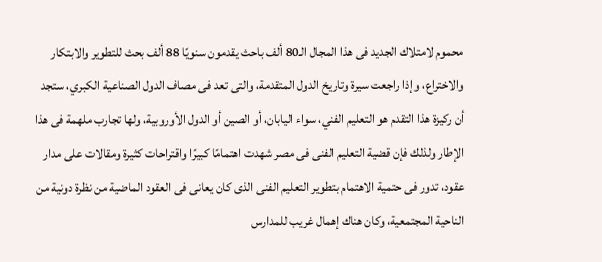محموم لامتلاك الجديد فى هذا المجال الـ80 ألف باحث يقدمون سنويًا 88 ألف بحث للتطوير والابتكار والاختراع، وإذا راجعت سيرة وتاريخ الدول المتقدمة، والتى تعد فى مصاف الدول الصناعية الكبري، ستجد أن ركيزة هذا التقدم هو التعليم الفني، سواء اليابان، أو الصين أو الدول الأوروبية، ولها تجارب ملهمة فى هذا الإطار ولذلك فإن قضية التعليم الفنى فى مصر شهدت اهتمامًا كبيرًا واقتراحات كثيرة ومقالات على مدار عقود، تدور فى حتمية الاهتمام بتطوير التعليم الفنى الذى كان يعانى فى العقود الماضية من نظرة دونية من الناحية المجتمعية، وكان هناك إهمال غريب للمدارس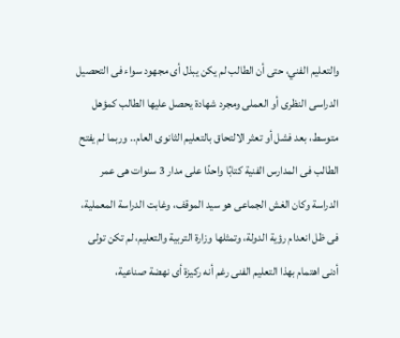والتعليم الفني، حتى أن الطالب لم يكن يبذل أى مجهود سواء فى التحصيل الدراسى النظرى أو العملى ومجرد شهادة يحصل عليها الطالب كمؤهل متوسط، بعد فشل أو تعثر الالتحاق بالتعليم الثانوى العام.. وربما لم يفتح الطالب فى المدارس الفنية كتابًا واحدًا على مدار 3 سنوات هى عمر الدراسة وكان الغش الجماعى هو سيد الموقف، وغابت الدراسة المعملية، فى ظل انعدام رؤية الدولة، وتمثلها وزارة التربية والتعليم، لم تكن تولى أدنى اهتمام بهذا التعليم الفنى رغم أنه ركيزة أى نهضة صناعية،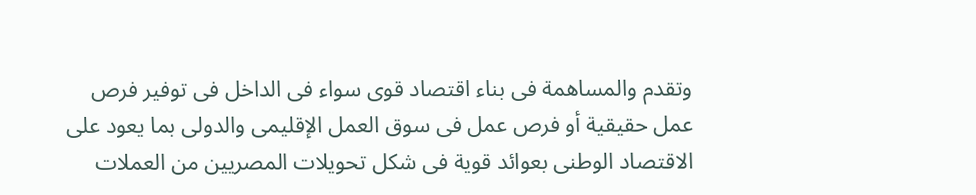وتقدم والمساهمة فى بناء اقتصاد قوى سواء فى الداخل فى توفير فرص عمل حقيقية أو فرص عمل فى سوق العمل الإقليمى والدولى بما يعود على الاقتصاد الوطنى بعوائد قوية فى شكل تحويلات المصريين من العملات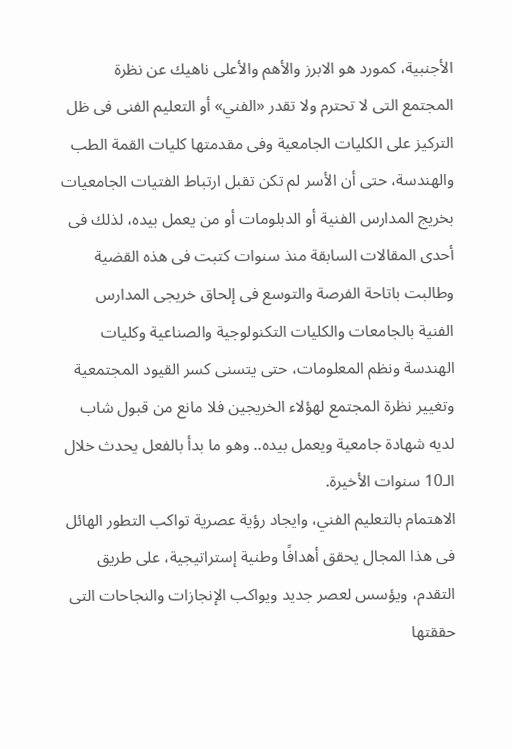الأجنبية، كمورد هو الابرز والأهم والأعلى ناهيك عن نظرة المجتمع التى لا تحترم ولا تقدر «الفني» أو التعليم الفنى فى ظل التركيز على الكليات الجامعية وفى مقدمتها كليات القمة الطب والهندسة، حتى أن الأسر لم تكن تقبل ارتباط الفتيات الجامعيات بخريج المدارس الفنية أو الدبلومات أو من يعمل بيده، لذلك فى أحدى المقالات السابقة منذ سنوات كتبت فى هذه القضية وطالبت باتاحة الفرصة والتوسع فى إلحاق خريجى المدارس الفنية بالجامعات والكليات التكنولوجية والصناعية وكليات الهندسة ونظم المعلومات، حتى يتسنى كسر القيود المجتمعية وتغيير نظرة المجتمع لهؤلاء الخريجين فلا مانع من قبول شاب لديه شهادة جامعية ويعمل بيده.. وهو ما بدأ بالفعل يحدث خلال الـ10 سنوات الأخيرة.
الاهتمام بالتعليم الفني، وايجاد رؤية عصرية تواكب التطور الهائل فى هذا المجال يحقق أهدافًا وطنية إستراتيجية، على طريق التقدم، ويؤسس لعصر جديد ويواكب الإنجازات والنجاحات التى حققتها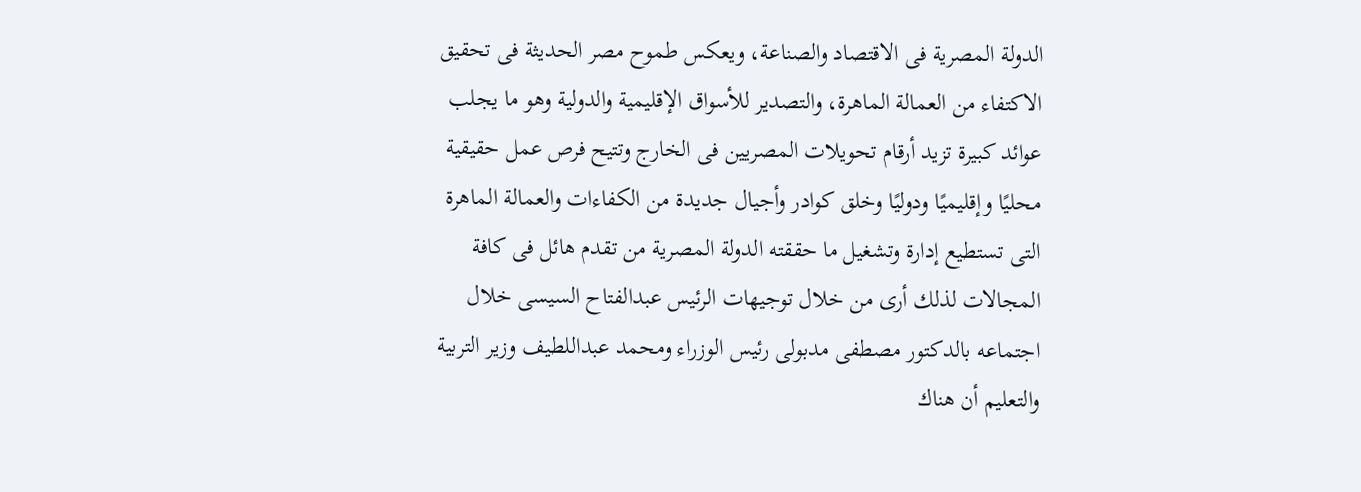الدولة المصرية فى الاقتصاد والصناعة، ويعكس طموح مصر الحديثة فى تحقيق الاكتفاء من العمالة الماهرة، والتصدير للأسواق الإقليمية والدولية وهو ما يجلب عوائد كبيرة تزيد أرقام تحويلات المصريين فى الخارج وتتيح فرص عمل حقيقية محليًا وإقليميًا ودوليًا وخلق كوادر وأجيال جديدة من الكفاءات والعمالة الماهرة التى تستطيع إدارة وتشغيل ما حققته الدولة المصرية من تقدم هائل فى كافة المجالات لذلك أرى من خلال توجيهات الرئيس عبدالفتاح السيسى خلال اجتماعه بالدكتور مصطفى مدبولى رئيس الوزراء ومحمد عبداللطيف وزير التربية والتعليم أن هناك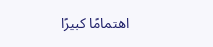اهتمامًا كبيرًا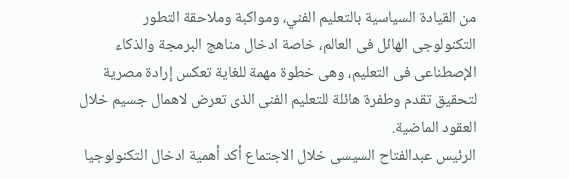من القيادة السياسية بالتعليم الفني، ومواكبة وملاحقة التطور التكنولوجى الهائل فى العالم، خاصة ادخال مناهج البرمجة والذكاء الإصطناعى فى التعليم، وهى خطوة مهمة للغاية تعكس إرادة مصرية لتحقيق تقدم وطفرة هائلة للتعليم الفنى الذى تعرض لاهمال جسيم خلال العقود الماضية.
الرئيس عبدالفتاح السيسى خلال الاجتماع أكد أهمية ادخال التكنولوجيا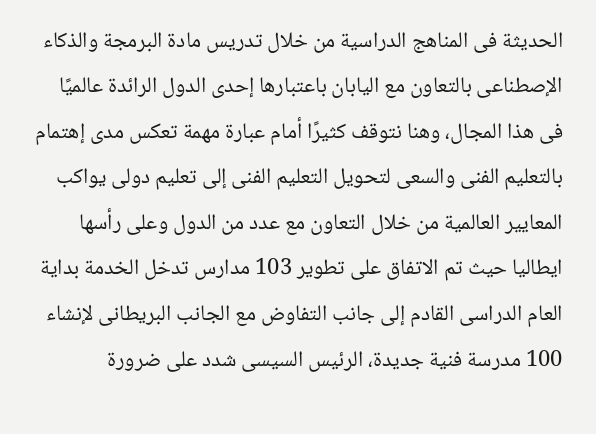الحديثة فى المناهج الدراسية من خلال تدريس مادة البرمجة والذكاء الإصطناعى بالتعاون مع اليابان باعتبارها إحدى الدول الرائدة عالميًا فى هذا المجال، وهنا نتوقف كثيرًا أمام عبارة مهمة تعكس مدى إهتمام بالتعليم الفنى والسعى لتحويل التعليم الفنى إلى تعليم دولى يواكب المعايير العالمية من خلال التعاون مع عدد من الدول وعلى رأسها ايطاليا حيث تم الاتفاق على تطوير 103 مدارس تدخل الخدمة بداية العام الدراسى القادم إلى جانب التفاوض مع الجانب البريطانى لإنشاء 100 مدرسة فنية جديدة، الرئيس السيسى شدد على ضرورة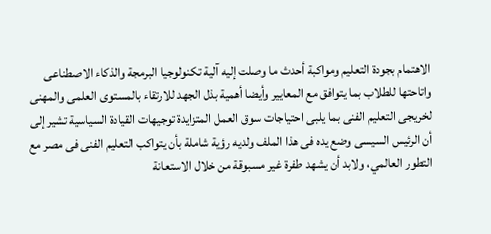الاهتمام بجودة التعليم ومواكبة أحدث ما وصلت إليه آلية تكنولوجيا البرمجة والذكاء الاصطناعى واتاحتها للطلاب بما يتوافق مع المعايير وأيضا أهمية بذل الجهد للارتقاء بالمستوى العلمى والمهنى لخريجى التعليم الفنى بما يلبى احتياجات سوق العمل المتزايدة توجيهات القيادة السياسية تشير إلى أن الرئيس السيسى وضع يده فى هذا الملف ولديه رؤية شاملة بأن يتواكب التعليم الفنى فى مصر مع التطور العالمي، ولابد أن يشهد طفرة غير مسبوقة من خلال الاستعانة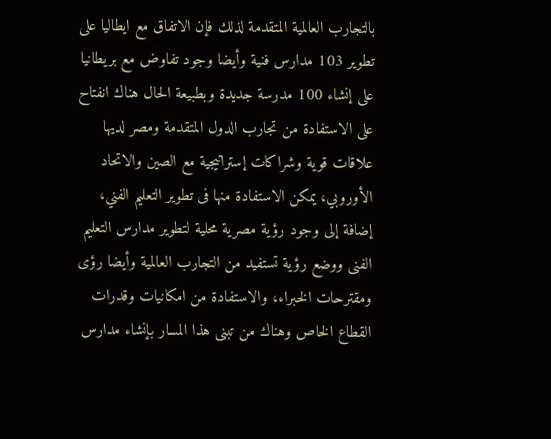بالتجارب العالمية المتقدمة لذلك فإن الاتفاق مع ايطاليا على تطوير 103 مدارس فنية وأيضا وجود تفاوض مع بريطانيا على إنشاء 100 مدرسة جديدة وبطبيعة الحال هناك انفتاح على الاستفادة من تجارب الدول المتقدمة ومصر لديها علاقات قوية وشراكات إستراتيجية مع الصين والاتحاد الأوروبي، يمكن الاستفادة منها فى تطوير التعليم الفني، إضافة إلى وجود رؤية مصرية محلية لتطوير مدارس التعليم الفنى ووضع رؤية تستفيد من التجارب العالمية وأيضا رؤى ومقترحات الخبراء، والاستفادة من امكانيات وقدرات القطاع الخاص وهناك من تبنى هذا المسار بإنشاء مدارس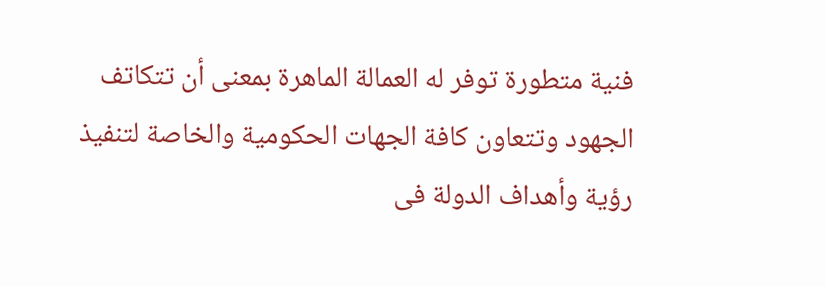فنية متطورة توفر له العمالة الماهرة بمعنى أن تتكاتف الجهود وتتعاون كافة الجهات الحكومية والخاصة لتنفيذ رؤية وأهداف الدولة فى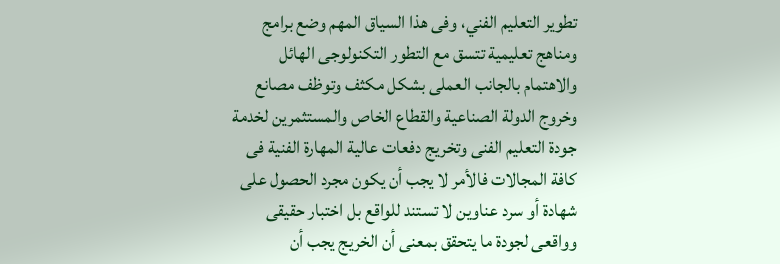تطوير التعليم الفني، وفى هذا السياق المهم وضع برامج ومناهج تعليمية تتسق مع التطور التكنولوجى الهائل والاهتمام بالجانب العملى بشكل مكثف وتوظف مصانع وخروج الدولة الصناعية والقطاع الخاص والمستثمرين لخدمة جودة التعليم الفنى وتخريج دفعات عالية المهارة الفنية فى كافة المجالات فالأمر لا يجب أن يكون مجرد الحصول على شهادة أو سرد عناوين لا تستند للواقع بل اختبار حقيقى وواقعى لجودة ما يتحقق بمعنى أن الخريج يجب أن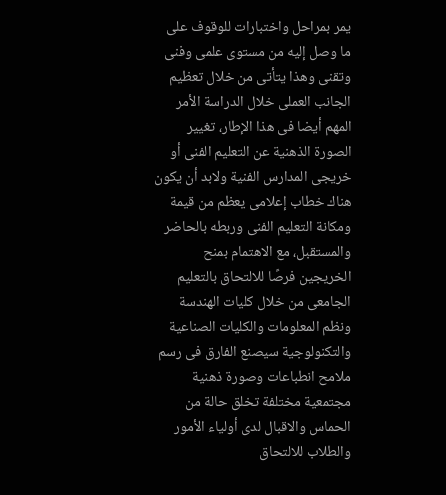يمر بمراحل واختبارات للوقوف على ما وصل إليه من مستوى علمى وفنى وتقنى وهذا يتأتى من خلال تعظيم الجانب العملى خلال الدراسة الأمر المهم أيضا فى هذا الإطار، تغيير الصورة الذهنية عن التعليم الفنى أو خريجى المدارس الفنية ولابد أن يكون هناك خطاب إعلامى يعظم من قيمة ومكانة التعليم الفنى وربطه بالحاضر والمستقبل، مع الاهتمام بمنح الخريجين فرصًا للالتحاق بالتعليم الجامعى من خلال كليات الهندسة ونظم المعلومات والكليات الصناعية والتكنولوجية سيصنع الفارق فى رسم ملامح انطباعات وصورة ذهنية مجتمعية مختلفة تخلق حالة من الحماس والاقبال لدى أولياء الأمور والطلاب للالتحاق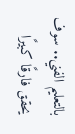بالتعليم الفني.. سوف يحقق فارقًا كبيرًا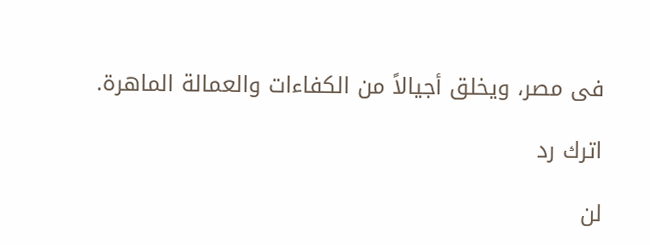فى مصر، ويخلق أجيالاً من الكفاءات والعمالة الماهرة.

اترك رد

لن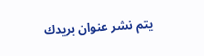يتم نشر عنوان بريدك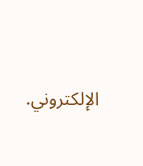الإلكتروني.